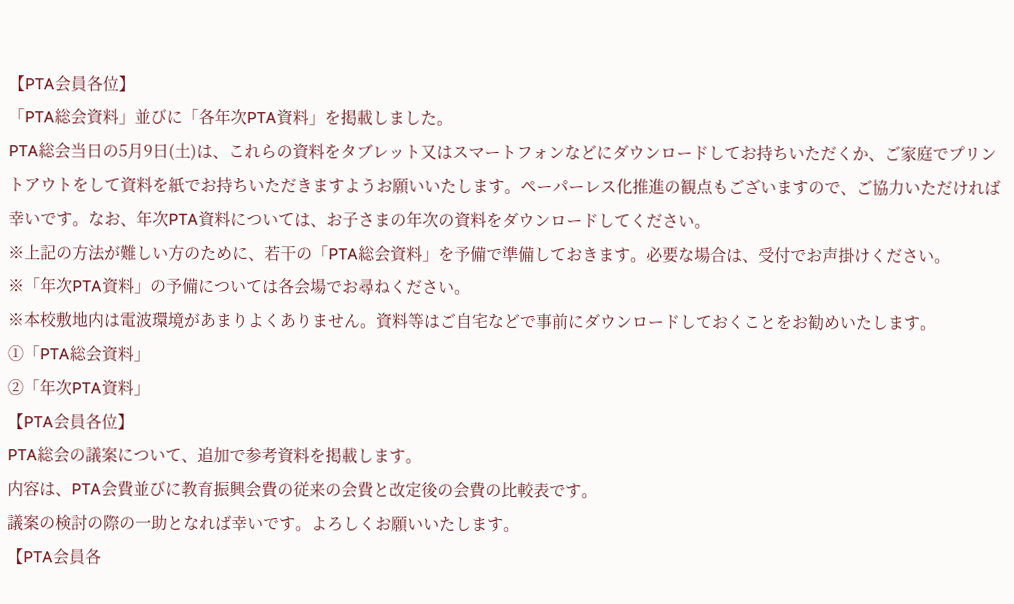【PTA会員各位】
「PTA総会資料」並びに「各年次PTA資料」を掲載しました。
PTA総会当日の5月9日(土)は、これらの資料をタブレット又はスマートフォンなどにダウンロードしてお持ちいただくか、ご家庭でプリントアウトをして資料を紙でお持ちいただきますようお願いいたします。ペーパーレス化推進の観点もございますので、ご協力いただければ幸いです。なお、年次PTA資料については、お子さまの年次の資料をダウンロードしてください。
※上記の方法が難しい方のために、若干の「PTA総会資料」を予備で準備しておきます。必要な場合は、受付でお声掛けください。
※「年次PTA資料」の予備については各会場でお尋ねください。
※本校敷地内は電波環境があまりよくありません。資料等はご自宅などで事前にダウンロードしておくことをお勧めいたします。
①「PTA総会資料」
②「年次PTA資料」
【PTA会員各位】
PTA総会の議案について、追加で参考資料を掲載します。
内容は、PTA会費並びに教育振興会費の従来の会費と改定後の会費の比較表です。
議案の検討の際の一助となれば幸いです。よろしくお願いいたします。
【PTA会員各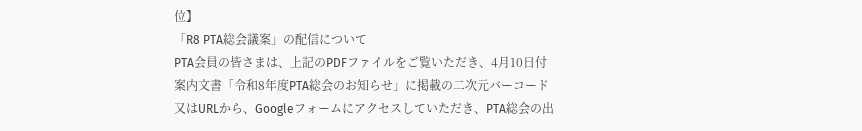位】
「R8 PTA総会議案」の配信について
PTA会員の皆さまは、上記のPDFファイルをご覧いただき、4月10日付案内文書「令和8年度PTA総会のお知らせ」に掲載の二次元バーコード又はURLから、Googleフォームにアクセスしていただき、PTA総会の出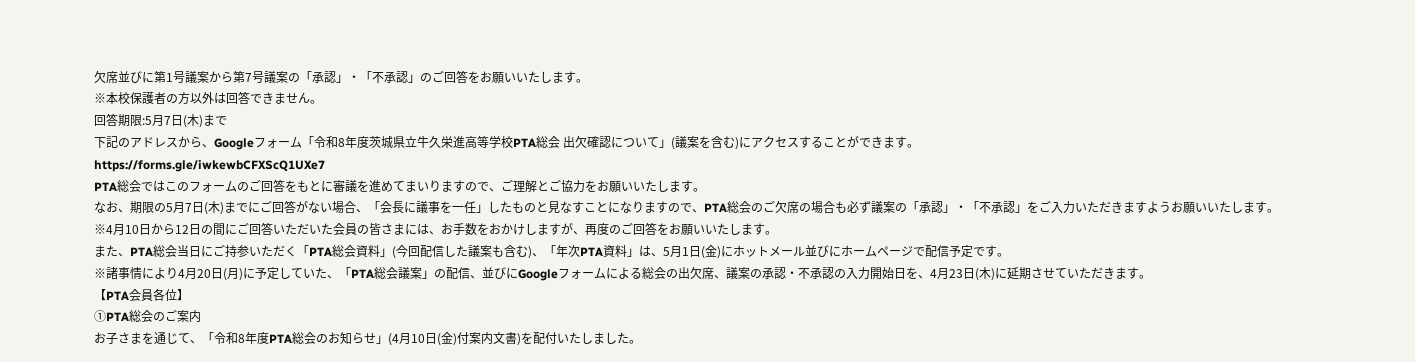欠席並びに第1号議案から第7号議案の「承認」・「不承認」のご回答をお願いいたします。
※本校保護者の方以外は回答できません。
回答期限:5月7日(木)まで
下記のアドレスから、Googleフォーム「令和8年度茨城県立牛久栄進高等学校PTA総会 出欠確認について」(議案を含む)にアクセスすることができます。
https://forms.gle/iwkewbCFXScQ1UXe7
PTA総会ではこのフォームのご回答をもとに審議を進めてまいりますので、ご理解とご協力をお願いいたします。
なお、期限の5月7日(木)までにご回答がない場合、「会長に議事を一任」したものと見なすことになりますので、PTA総会のご欠席の場合も必ず議案の「承認」・「不承認」をご入力いただきますようお願いいたします。
※4月10日から12日の間にご回答いただいた会員の皆さまには、お手数をおかけしますが、再度のご回答をお願いいたします。
また、PTA総会当日にご持参いただく「PTA総会資料」(今回配信した議案も含む)、「年次PTA資料」は、5月1日(金)にホットメール並びにホームページで配信予定です。
※諸事情により4月20日(月)に予定していた、「PTA総会議案」の配信、並びにGoogleフォームによる総会の出欠席、議案の承認・不承認の入力開始日を、4月23日(木)に延期させていただきます。
【PTA会員各位】
①PTA総会のご案内
お子さまを通じて、「令和8年度PTA総会のお知らせ」(4月10日(金)付案内文書)を配付いたしました。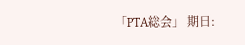「PTA総会」 期日: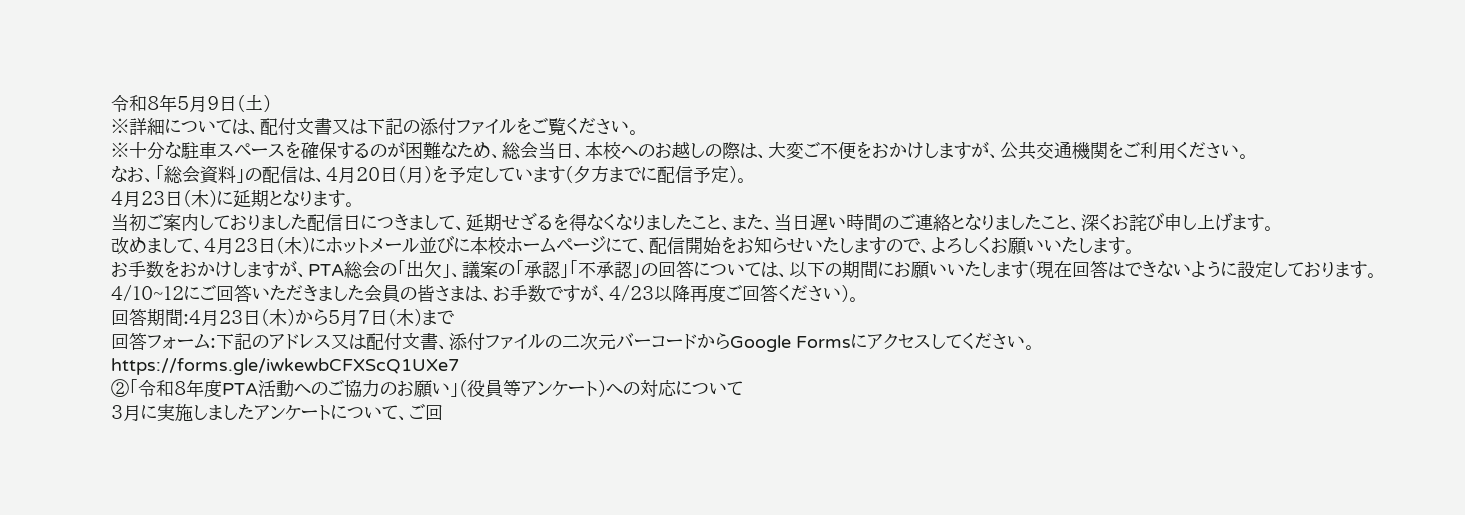令和8年5月9日(土)
※詳細については、配付文書又は下記の添付ファイルをご覧ください。
※十分な駐車スペースを確保するのが困難なため、総会当日、本校へのお越しの際は、大変ご不便をおかけしますが、公共交通機関をご利用ください。
なお、「総会資料」の配信は、4月20日(月)を予定しています(夕方までに配信予定)。
4月23日(木)に延期となります。
当初ご案内しておりました配信日につきまして、延期せざるを得なくなりましたこと、また、当日遅い時間のご連絡となりましたこと、深くお詫び申し上げます。
改めまして、4月23日(木)にホットメール並びに本校ホームページにて、配信開始をお知らせいたしますので、よろしくお願いいたします。
お手数をおかけしますが、PTA総会の「出欠」、議案の「承認」「不承認」の回答については、以下の期間にお願いいたします(現在回答はできないように設定しております。4/10~12にご回答いただきました会員の皆さまは、お手数ですが、4/23以降再度ご回答ください)。
回答期間:4月23日(木)から5月7日(木)まで
回答フォーム:下記のアドレス又は配付文書、添付ファイルの二次元バーコードからGoogle Formsにアクセスしてください。
https://forms.gle/iwkewbCFXScQ1UXe7
②「令和8年度PTA活動へのご協力のお願い」(役員等アンケート)への対応について
3月に実施しましたアンケートについて、ご回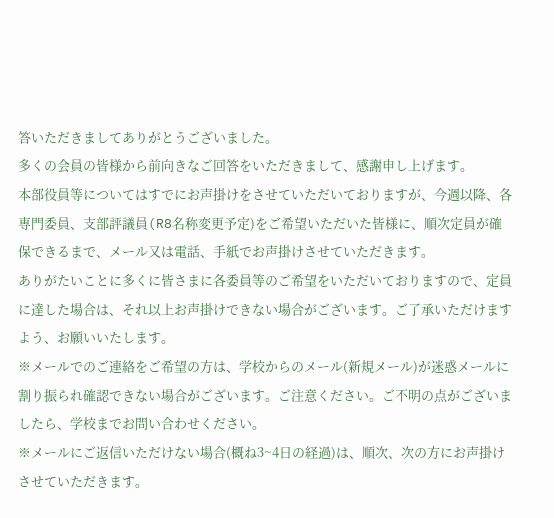答いただきましてありがとうございました。
多くの会員の皆様から前向きなご回答をいただきまして、感謝申し上げます。
本部役員等についてはすでにお声掛けをさせていただいておりますが、今週以降、各専門委員、支部評議員(R8名称変更予定)をご希望いただいた皆様に、順次定員が確保できるまで、メール又は電話、手紙でお声掛けさせていただきます。
ありがたいことに多くに皆さまに各委員等のご希望をいただいておりますので、定員に達した場合は、それ以上お声掛けできない場合がございます。ご了承いただけますよう、お願いいたします。
※メールでのご連絡をご希望の方は、学校からのメール(新規メール)が迷惑メールに割り振られ確認できない場合がございます。ご注意ください。ご不明の点がございましたら、学校までお問い合わせください。
※メールにご返信いただけない場合(概ね3~4日の経過)は、順次、次の方にお声掛けさせていただきます。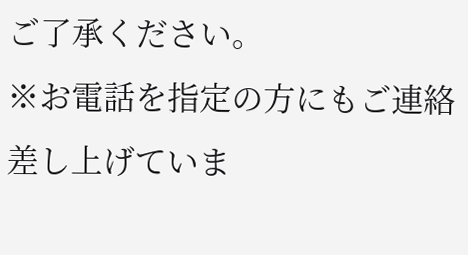ご了承ください。
※お電話を指定の方にもご連絡差し上げていま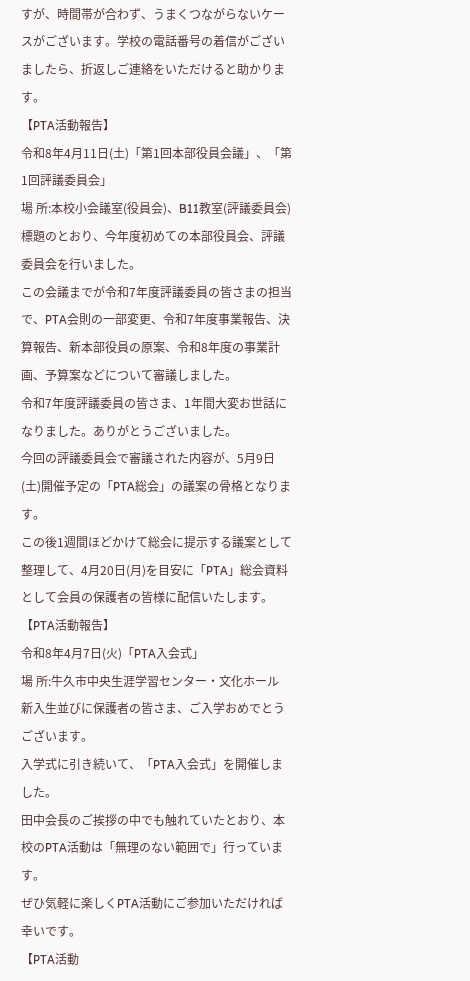すが、時間帯が合わず、うまくつながらないケースがございます。学校の電話番号の着信がございましたら、折返しご連絡をいただけると助かります。
【PTA活動報告】
令和8年4月11日(土)「第1回本部役員会議」、「第1回評議委員会」
場 所:本校小会議室(役員会)、B11教室(評議委員会)
標題のとおり、今年度初めての本部役員会、評議委員会を行いました。
この会議までが令和7年度評議委員の皆さまの担当で、PTA会則の一部変更、令和7年度事業報告、決算報告、新本部役員の原案、令和8年度の事業計画、予算案などについて審議しました。
令和7年度評議委員の皆さま、1年間大変お世話になりました。ありがとうございました。
今回の評議委員会で審議された内容が、5月9日(土)開催予定の「PTA総会」の議案の骨格となります。
この後1週間ほどかけて総会に提示する議案として整理して、4月20日(月)を目安に「PTA」総会資料として会員の保護者の皆様に配信いたします。
【PTA活動報告】
令和8年4月7日(火)「PTA入会式」
場 所:牛久市中央生涯学習センター・文化ホール
新入生並びに保護者の皆さま、ご入学おめでとうございます。
入学式に引き続いて、「PTA入会式」を開催しました。
田中会長のご挨拶の中でも触れていたとおり、本校のPTA活動は「無理のない範囲で」行っています。
ぜひ気軽に楽しくPTA活動にご参加いただければ幸いです。
【PTA活動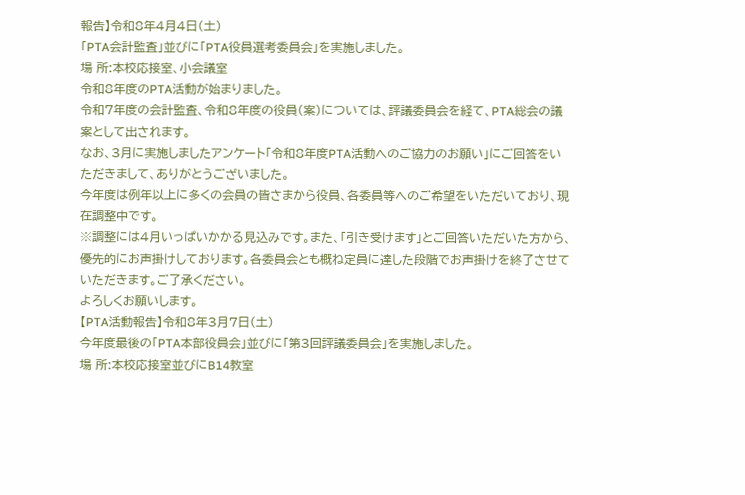報告】令和8年4月4日(土)
「PTA会計監査」並びに「PTA役員選考委員会」を実施しました。
場 所:本校応接室、小会議室
令和8年度のPTA活動が始まりました。
令和7年度の会計監査、令和8年度の役員(案)については、評議委員会を経て、PTA総会の議案として出されます。
なお、3月に実施しましたアンケート「令和8年度PTA活動へのご協力のお願い」にご回答をいただきまして、ありがとうございました。
今年度は例年以上に多くの会員の皆さまから役員、各委員等へのご希望をいただいており、現在調整中です。
※調整には4月いっぱいかかる見込みです。また、「引き受けます」とご回答いただいた方から、優先的にお声掛けしております。各委員会とも概ね定員に達した段階でお声掛けを終了させていただきます。ご了承ください。
よろしくお願いします。
【PTA活動報告】令和8年3月7日(土)
今年度最後の「PTA本部役員会」並びに「第3回評議委員会」を実施しました。
場 所:本校応接室並びにB14教室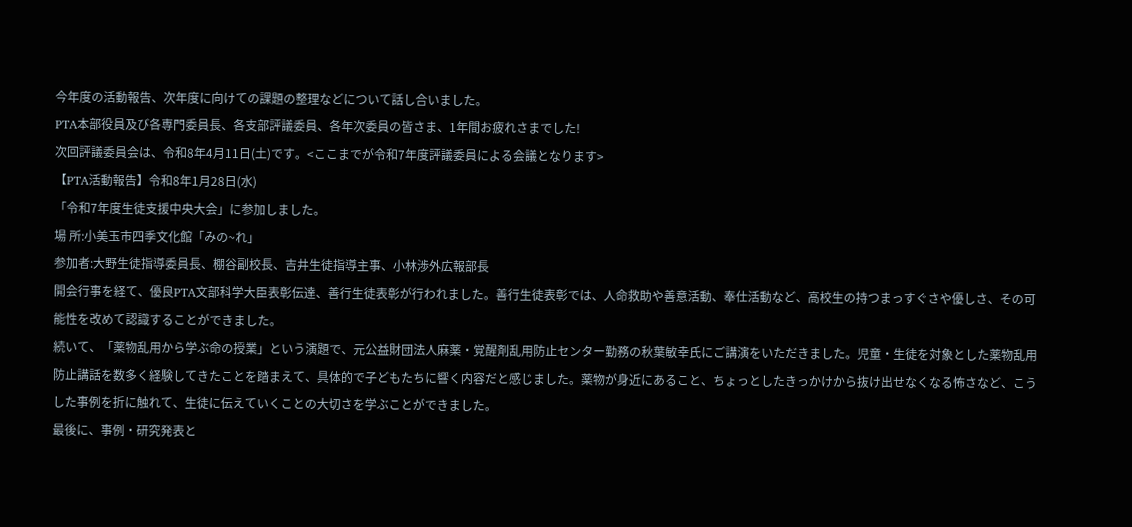今年度の活動報告、次年度に向けての課題の整理などについて話し合いました。
PTA本部役員及び各専門委員長、各支部評議委員、各年次委員の皆さま、1年間お疲れさまでした!
次回評議委員会は、令和8年4月11日(土)です。<ここまでが令和7年度評議委員による会議となります>
【PTA活動報告】令和8年1月28日(水)
「令和7年度生徒支援中央大会」に参加しました。
場 所:小美玉市四季文化館「みの~れ」
参加者:大野生徒指導委員長、棚谷副校長、吉井生徒指導主事、小林渉外広報部長
開会行事を経て、優良PTA文部科学大臣表彰伝達、善行生徒表彰が行われました。善行生徒表彰では、人命救助や善意活動、奉仕活動など、高校生の持つまっすぐさや優しさ、その可能性を改めて認識することができました。
続いて、「薬物乱用から学ぶ命の授業」という演題で、元公益財団法人麻薬・覚醒剤乱用防止センター勤務の秋葉敏幸氏にご講演をいただきました。児童・生徒を対象とした薬物乱用防止講話を数多く経験してきたことを踏まえて、具体的で子どもたちに響く内容だと感じました。薬物が身近にあること、ちょっとしたきっかけから抜け出せなくなる怖さなど、こうした事例を折に触れて、生徒に伝えていくことの大切さを学ぶことができました。
最後に、事例・研究発表と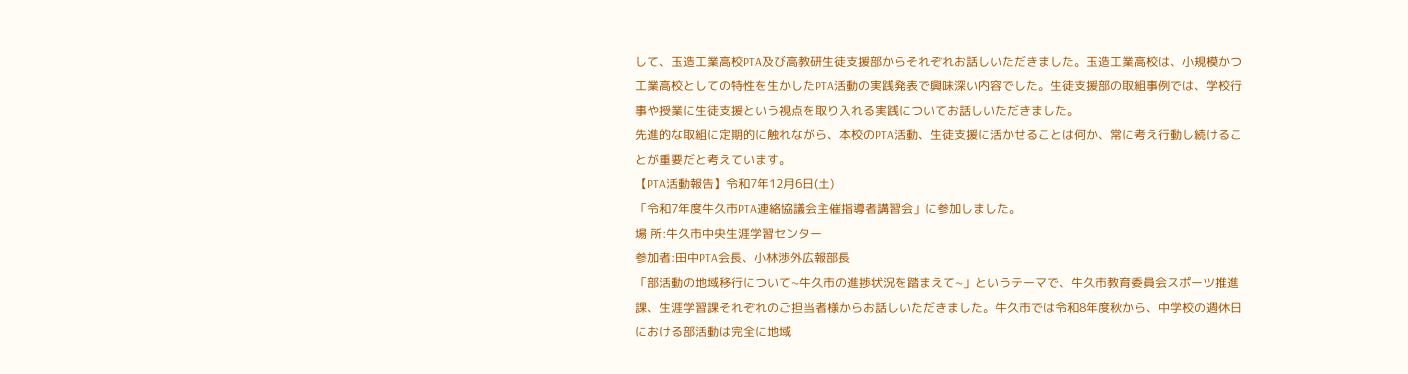して、玉造工業高校PTA及び高教研生徒支援部からそれぞれお話しいただきました。玉造工業高校は、小規模かつ工業高校としての特性を生かしたPTA活動の実践発表で興味深い内容でした。生徒支援部の取組事例では、学校行事や授業に生徒支援という視点を取り入れる実践についてお話しいただきました。
先進的な取組に定期的に触れながら、本校のPTA活動、生徒支援に活かせることは何か、常に考え行動し続けることが重要だと考えています。
【PTA活動報告】令和7年12月6日(土)
「令和7年度牛久市PTA連絡協議会主催指導者講習会」に参加しました。
場 所:牛久市中央生涯学習センター
参加者:田中PTA会長、小林渉外広報部長
「部活動の地域移行について~牛久市の進捗状況を踏まえて~」というテーマで、牛久市教育委員会スポーツ推進課、生涯学習課それぞれのご担当者様からお話しいただきました。牛久市では令和8年度秋から、中学校の週休日における部活動は完全に地域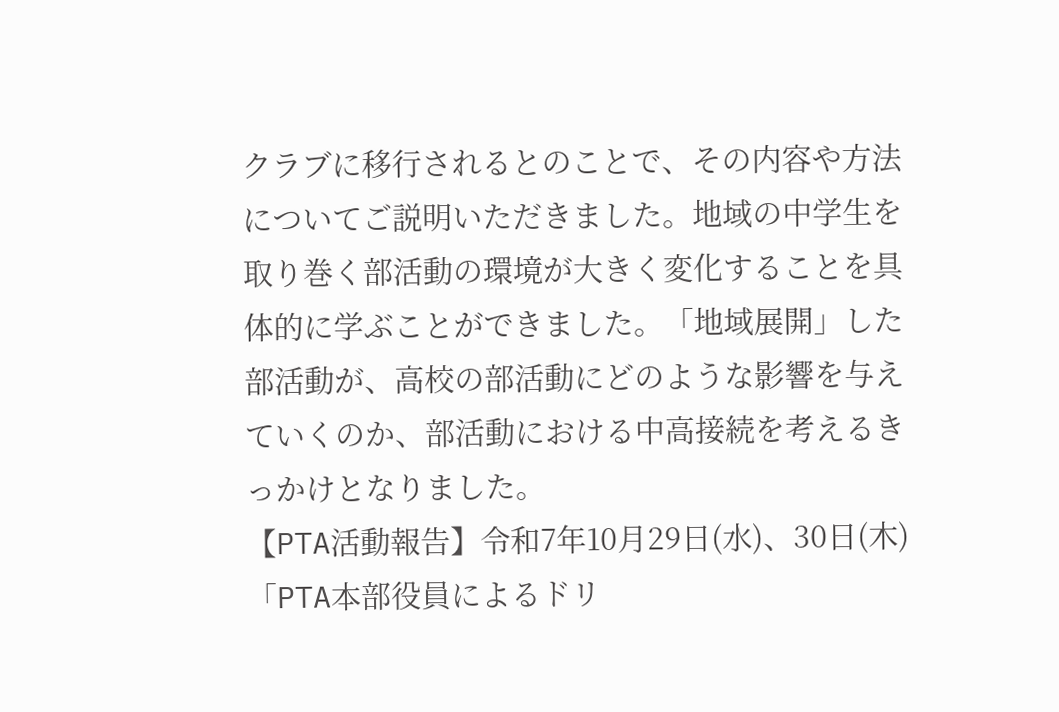クラブに移行されるとのことで、その内容や方法についてご説明いただきました。地域の中学生を取り巻く部活動の環境が大きく変化することを具体的に学ぶことができました。「地域展開」した部活動が、高校の部活動にどのような影響を与えていくのか、部活動における中高接続を考えるきっかけとなりました。
【PTA活動報告】令和7年10月29日(水)、30日(木)
「PTA本部役員によるドリ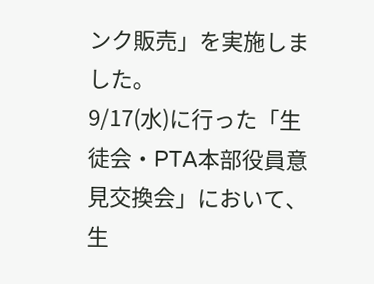ンク販売」を実施しました。
9/17(水)に行った「生徒会・PTA本部役員意見交換会」において、生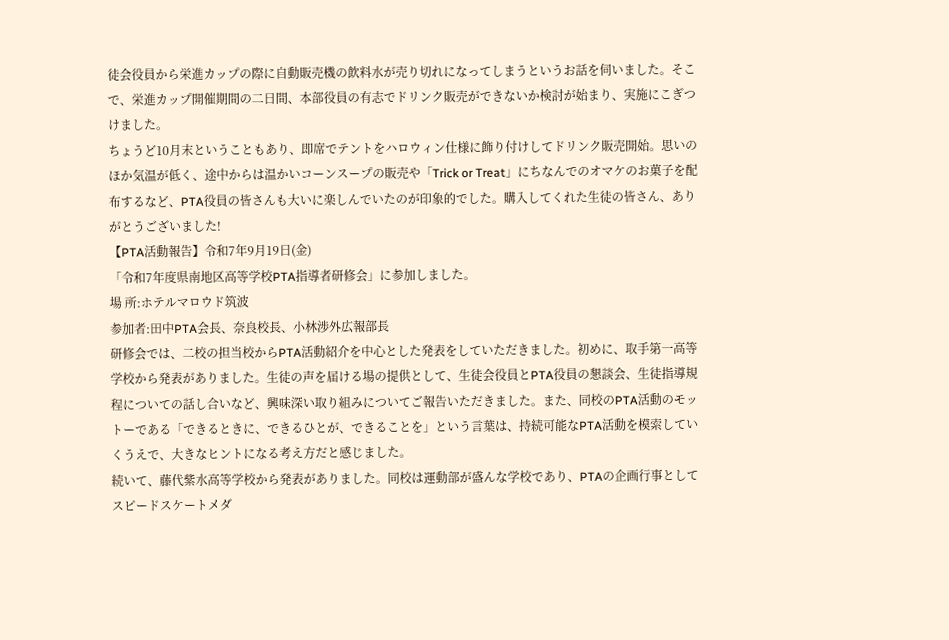徒会役員から栄進カップの際に自動販売機の飲料水が売り切れになってしまうというお話を伺いました。そこで、栄進カップ開催期間の二日間、本部役員の有志でドリンク販売ができないか検討が始まり、実施にこぎつけました。
ちょうど10月末ということもあり、即席でテントをハロウィン仕様に飾り付けしてドリンク販売開始。思いのほか気温が低く、途中からは温かいコーンスープの販売や「Trick or Treat」にちなんでのオマケのお菓子を配布するなど、PTA役員の皆さんも大いに楽しんでいたのが印象的でした。購入してくれた生徒の皆さん、ありがとうございました!
【PTA活動報告】令和7年9月19日(金)
「令和7年度県南地区高等学校PTA指導者研修会」に参加しました。
場 所:ホテルマロウド筑波
参加者:田中PTA会長、奈良校長、小林渉外広報部長
研修会では、二校の担当校からPTA活動紹介を中心とした発表をしていただきました。初めに、取手第一高等学校から発表がありました。生徒の声を届ける場の提供として、生徒会役員とPTA役員の懇談会、生徒指導規程についての話し合いなど、興味深い取り組みについてご報告いただきました。また、同校のPTA活動のモットーである「できるときに、できるひとが、できることを」という言葉は、持続可能なPTA活動を模索していくうえで、大きなヒントになる考え方だと感じました。
続いて、藤代紫水高等学校から発表がありました。同校は運動部が盛んな学校であり、PTAの企画行事としてスピードスケートメダ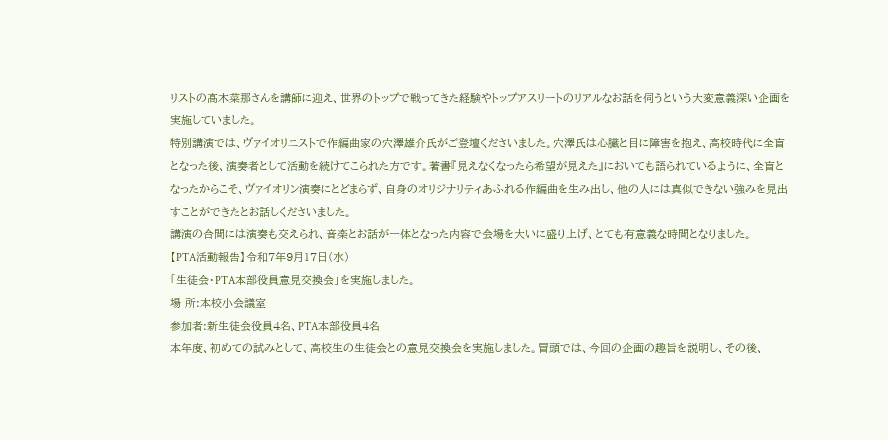リストの髙木菜那さんを講師に迎え、世界のトップで戦ってきた経験やトップアスリートのリアルなお話を伺うという大変意義深い企画を実施していました。
特別講演では、ヴァイオリニストで作編曲家の穴澤雄介氏がご登壇くださいました。穴澤氏は心臓と目に障害を抱え、高校時代に全盲となった後、演奏者として活動を続けてこられた方です。著書『見えなくなったら希望が見えた』においても語られているように、全盲となったからこそ、ヴァイオリン演奏にとどまらず、自身のオリジナリティあふれる作編曲を生み出し、他の人には真似できない強みを見出すことができたとお話しくださいました。
講演の合間には演奏も交えられ、音楽とお話が一体となった内容で会場を大いに盛り上げ、とても有意義な時間となりました。
【PTA活動報告】令和7年9月17日(水)
「生徒会・PTA本部役員意見交換会」を実施しました。
場 所:本校小会議室
参加者:新生徒会役員4名、PTA本部役員4名
本年度、初めての試みとして、高校生の生徒会との意見交換会を実施しました。冒頭では、今回の企画の趣旨を説明し、その後、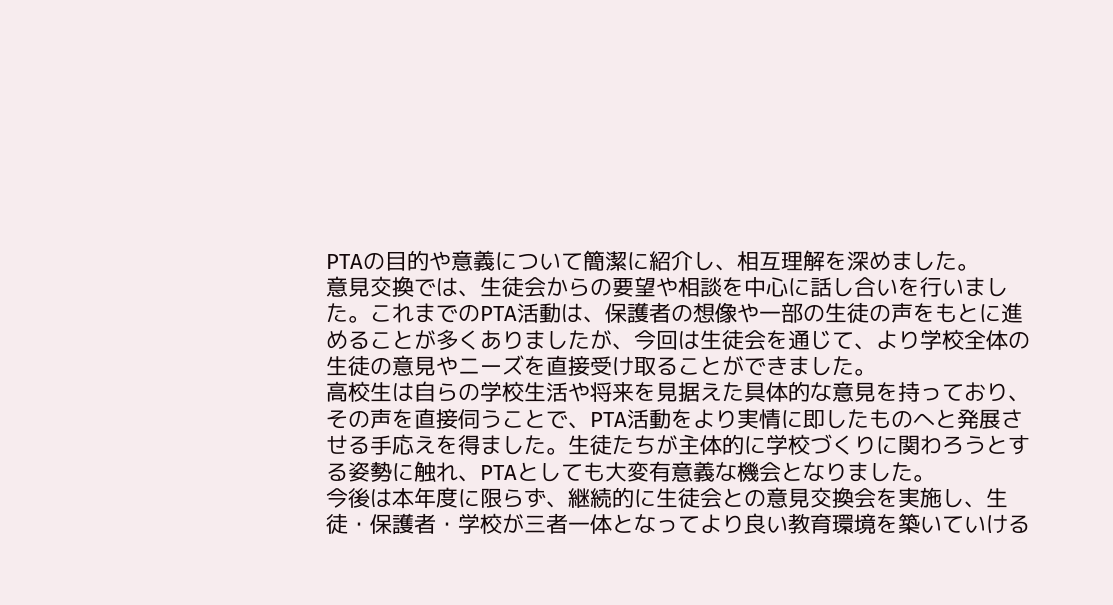PTAの目的や意義について簡潔に紹介し、相互理解を深めました。
意見交換では、生徒会からの要望や相談を中心に話し合いを行いました。これまでのPTA活動は、保護者の想像や一部の生徒の声をもとに進めることが多くありましたが、今回は生徒会を通じて、より学校全体の生徒の意見やニーズを直接受け取ることができました。
高校生は自らの学校生活や将来を見据えた具体的な意見を持っており、その声を直接伺うことで、PTA活動をより実情に即したものへと発展させる手応えを得ました。生徒たちが主体的に学校づくりに関わろうとする姿勢に触れ、PTAとしても大変有意義な機会となりました。
今後は本年度に限らず、継続的に生徒会との意見交換会を実施し、生徒・保護者・学校が三者一体となってより良い教育環境を築いていける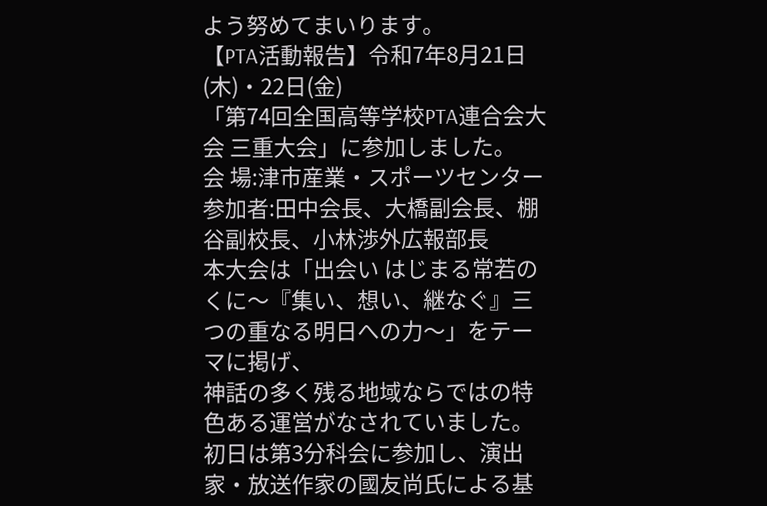よう努めてまいります。
【PTA活動報告】令和7年8月21日(木)・22日(金)
「第74回全国高等学校PTA連合会大会 三重大会」に参加しました。
会 場:津市産業・スポーツセンター
参加者:田中会長、大橋副会長、棚谷副校長、小林渉外広報部長
本大会は「出会い はじまる常若のくに〜『集い、想い、継なぐ』三つの重なる明日への力〜」をテーマに掲げ、
神話の多く残る地域ならではの特色ある運営がなされていました。
初日は第3分科会に参加し、演出家・放送作家の國友尚氏による基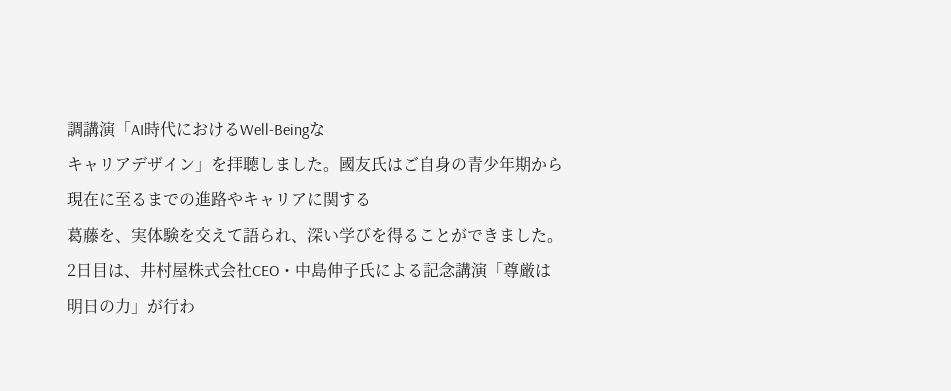調講演「AI時代におけるWell-Beingな
キャリアデザイン」を拝聴しました。國友氏はご自身の青少年期から現在に至るまでの進路やキャリアに関する
葛藤を、実体験を交えて語られ、深い学びを得ることができました。
2日目は、井村屋株式会社CEO・中島伸子氏による記念講演「尊厳は明日の力」が行わ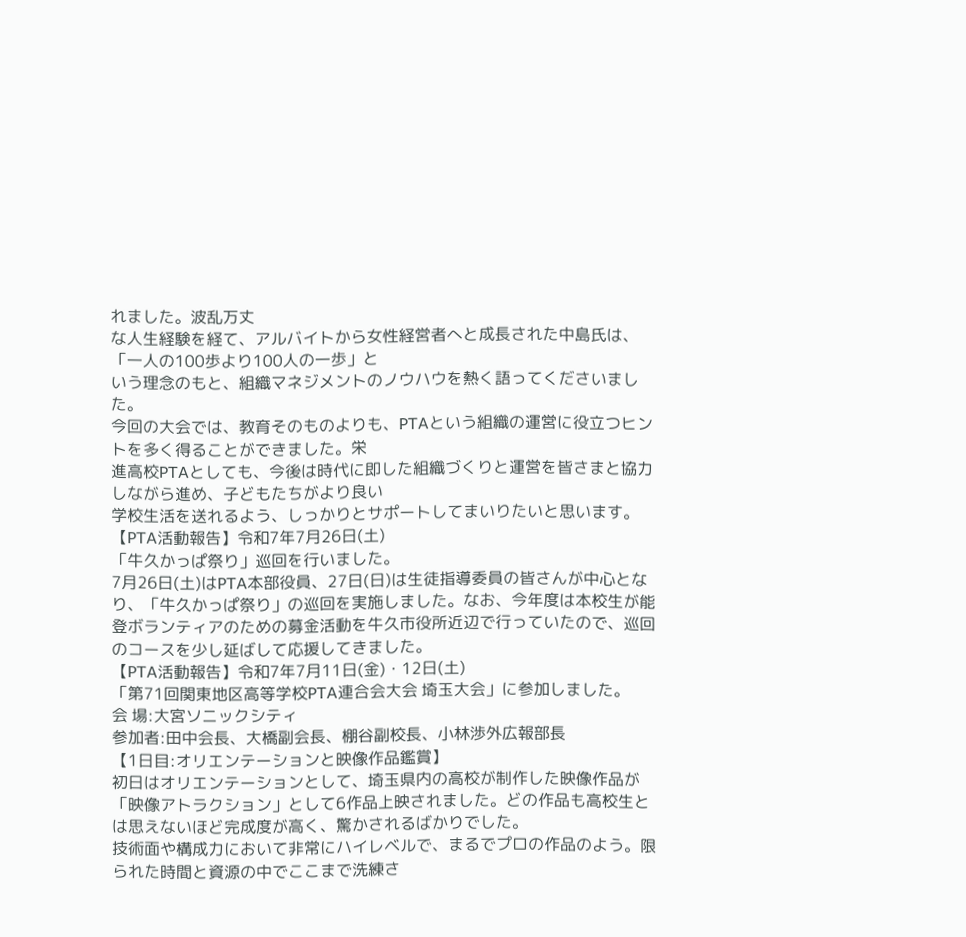れました。波乱万丈
な人生経験を経て、アルバイトから女性経営者へと成長された中島氏は、「一人の100歩より100人の一歩」と
いう理念のもと、組織マネジメントのノウハウを熱く語ってくださいました。
今回の大会では、教育そのものよりも、PTAという組織の運営に役立つヒントを多く得ることができました。栄
進高校PTAとしても、今後は時代に即した組織づくりと運営を皆さまと協力しながら進め、子どもたちがより良い
学校生活を送れるよう、しっかりとサポートしてまいりたいと思います。
【PTA活動報告】令和7年7月26日(土)
「牛久かっぱ祭り」巡回を行いました。
7月26日(土)はPTA本部役員、27日(日)は生徒指導委員の皆さんが中心となり、「牛久かっぱ祭り」の巡回を実施しました。なお、今年度は本校生が能登ボランティアのための募金活動を牛久市役所近辺で行っていたので、巡回のコースを少し延ばして応援してきました。
【PTA活動報告】令和7年7月11日(金)・12日(土)
「第71回関東地区高等学校PTA連合会大会 埼玉大会」に参加しました。
会 場:大宮ソニックシティ
参加者:田中会長、大橋副会長、棚谷副校長、小林渉外広報部長
【1日目:オリエンテーションと映像作品鑑賞】
初日はオリエンテーションとして、埼玉県内の高校が制作した映像作品が「映像アトラクション」として6作品上映されました。どの作品も高校生とは思えないほど完成度が高く、驚かされるばかりでした。
技術面や構成力において非常にハイレベルで、まるでプロの作品のよう。限られた時間と資源の中でここまで洗練さ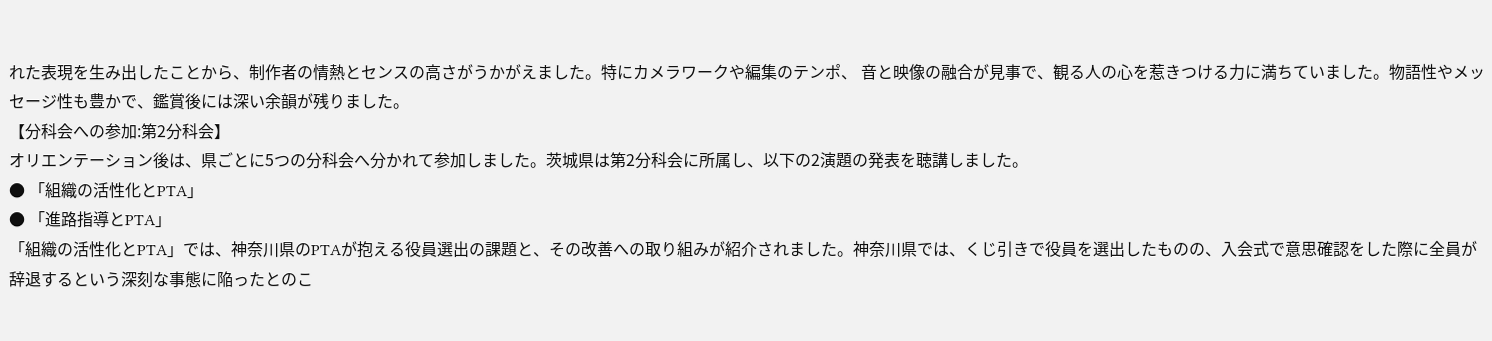れた表現を生み出したことから、制作者の情熱とセンスの高さがうかがえました。特にカメラワークや編集のテンポ、 音と映像の融合が見事で、観る人の心を惹きつける力に満ちていました。物語性やメッセージ性も豊かで、鑑賞後には深い余韻が残りました。
【分科会への参加:第2分科会】
オリエンテーション後は、県ごとに5つの分科会へ分かれて参加しました。茨城県は第2分科会に所属し、以下の2演題の発表を聴講しました。
● 「組織の活性化とPTA」
● 「進路指導とPTA」
「組織の活性化とPTA」では、神奈川県のPTAが抱える役員選出の課題と、その改善への取り組みが紹介されました。神奈川県では、くじ引きで役員を選出したものの、入会式で意思確認をした際に全員が辞退するという深刻な事態に陥ったとのこ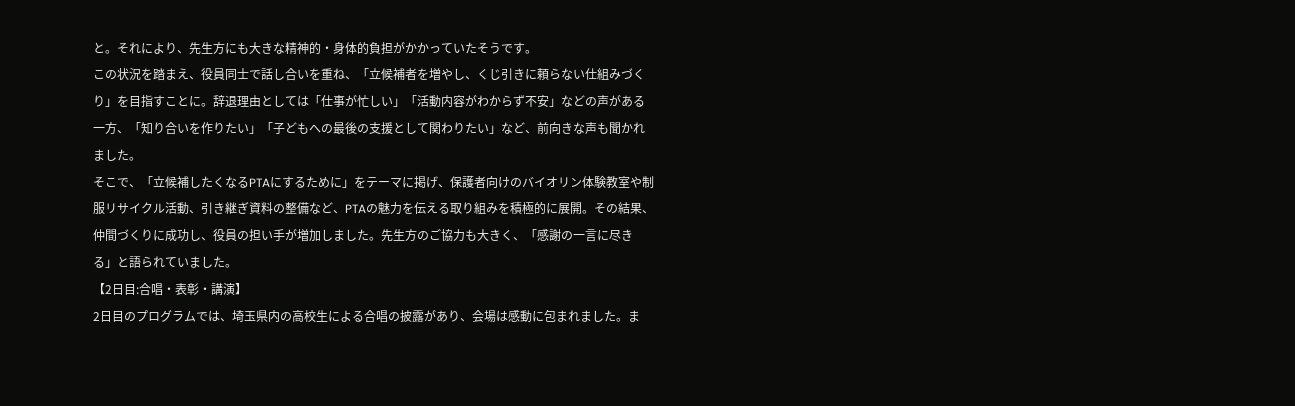と。それにより、先生方にも大きな精神的・身体的負担がかかっていたそうです。
この状況を踏まえ、役員同士で話し合いを重ね、「立候補者を増やし、くじ引きに頼らない仕組みづくり」を目指すことに。辞退理由としては「仕事が忙しい」「活動内容がわからず不安」などの声がある一方、「知り合いを作りたい」「子どもへの最後の支援として関わりたい」など、前向きな声も聞かれました。
そこで、「立候補したくなるPTAにするために」をテーマに掲げ、保護者向けのバイオリン体験教室や制服リサイクル活動、引き継ぎ資料の整備など、PTAの魅力を伝える取り組みを積極的に展開。その結果、仲間づくりに成功し、役員の担い手が増加しました。先生方のご協力も大きく、「感謝の一言に尽きる」と語られていました。
【2日目:合唱・表彰・講演】
2日目のプログラムでは、埼玉県内の高校生による合唱の披露があり、会場は感動に包まれました。ま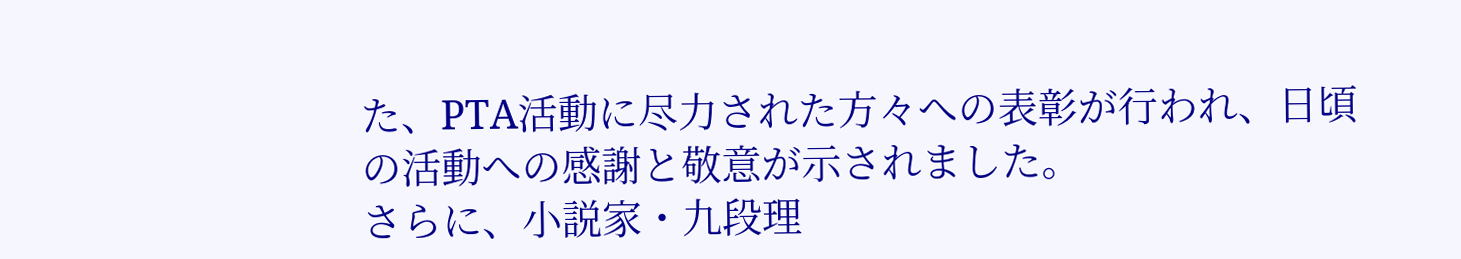た、PTA活動に尽力された方々への表彰が行われ、日頃の活動への感謝と敬意が示されました。
さらに、小説家・九段理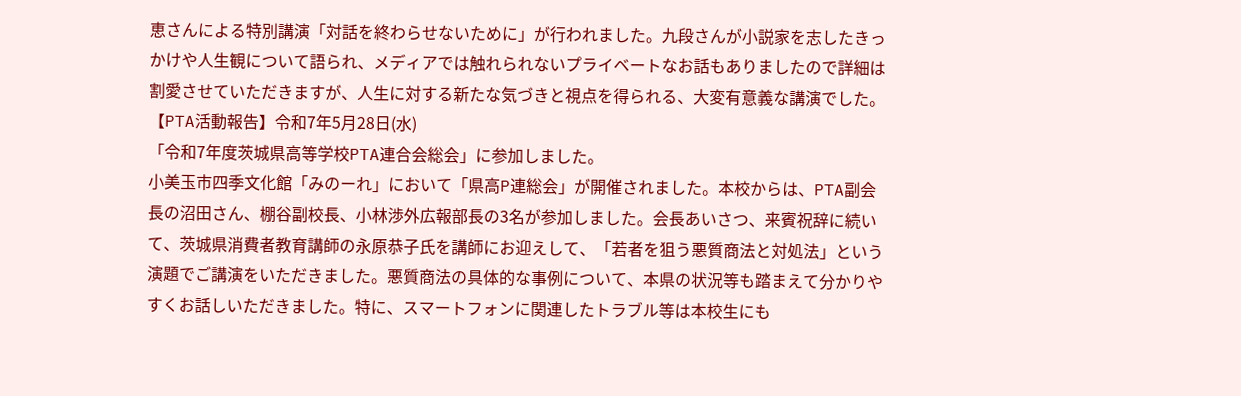恵さんによる特別講演「対話を終わらせないために」が行われました。九段さんが小説家を志したきっかけや人生観について語られ、メディアでは触れられないプライベートなお話もありましたので詳細は割愛させていただきますが、人生に対する新たな気づきと視点を得られる、大変有意義な講演でした。
【PTA活動報告】令和7年5月28日(水)
「令和7年度茨城県高等学校PTA連合会総会」に参加しました。
小美玉市四季文化館「みのーれ」において「県高P連総会」が開催されました。本校からは、PTA副会長の沼田さん、棚谷副校長、小林渉外広報部長の3名が参加しました。会長あいさつ、来賓祝辞に続いて、茨城県消費者教育講師の永原恭子氏を講師にお迎えして、「若者を狙う悪質商法と対処法」という演題でご講演をいただきました。悪質商法の具体的な事例について、本県の状況等も踏まえて分かりやすくお話しいただきました。特に、スマートフォンに関連したトラブル等は本校生にも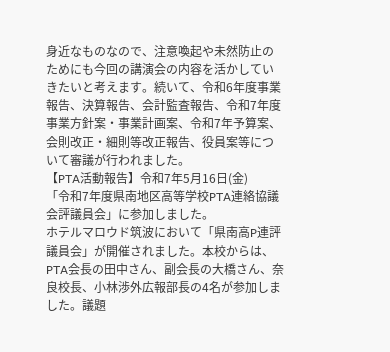身近なものなので、注意喚起や未然防止のためにも今回の講演会の内容を活かしていきたいと考えます。続いて、令和6年度事業報告、決算報告、会計監査報告、令和7年度事業方針案・事業計画案、令和7年予算案、会則改正・細則等改正報告、役員案等について審議が行われました。
【PTA活動報告】令和7年5月16日(金)
「令和7年度県南地区高等学校PTA連絡協議会評議員会」に参加しました。
ホテルマロウド筑波において「県南高P連評議員会」が開催されました。本校からは、PTA会長の田中さん、副会長の大橋さん、奈良校長、小林渉外広報部長の4名が参加しました。議題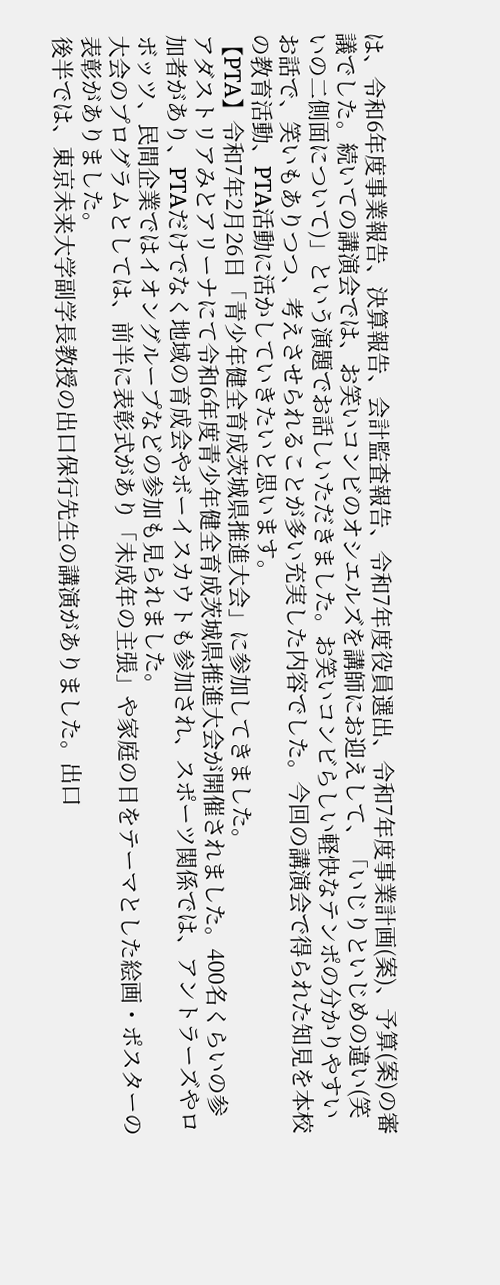は、令和6年度事業報告、決算報告、会計監査報告、令和7年度役員選出、令和7年度事業計画(案)、予算(案)の審議でした。続いての講演会では、お笑いコンビのオシエルズを講師にお迎えして、「いじりといじめの違い(笑いの二側面について)」という演題でお話しいただきました。お笑いコンビらしい軽快なテンポの分かりやすいお話で、笑いもありつつ、考えさせられることが多い充実した内容でした。今回の講演会で得られた知見を本校の教育活動、PTA活動に活かしていきたいと思います。
【PTA】令和7年2月26日「青少年健全育成茨城県推進大会」に参加してきました。
アダストリアみとアリーナにて令和6年度青少年健全育成茨城県推進大会が開催されました。400名くらいの参加者があり、PTAだけでなく地域の育成会やボーイスカウトも参加され、スポーツ関係では、アントラーズやロボッツ、民間企業ではイオングループなどの参加も見られました。
大会のプログラムとしては、前半に表彰式があり「未成年の主張」や家庭の日をテーマとした絵画・ポスターの表彰がありました。
後半では、東京未来大学副学長教授の出口保行先生の講演がありました。出口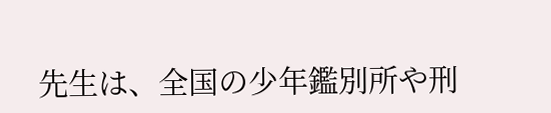先生は、全国の少年鑑別所や刑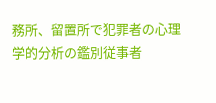務所、留置所で犯罪者の心理学的分析の鑑別従事者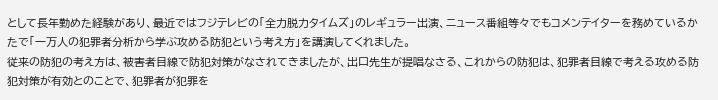として長年勤めた経験があり、最近ではフジテレビの「全力脱力タイムズ」のレギュラー出演、ニュース番組等々でもコメンテイターを務めているかたで「一万人の犯罪者分析から学ぶ攻める防犯という考え方」を講演してくれました。
従来の防犯の考え方は、被害者目線で防犯対策がなされてきましたが、出口先生が提唱なさる、これからの防犯は、犯罪者目線で考える攻める防犯対策が有効とのことで、犯罪者が犯罪を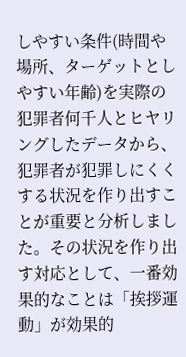しやすい条件(時間や場所、ターゲットとしやすい年齢)を実際の犯罪者何千人とヒヤリングしたデータから、犯罪者が犯罪しにくくする状況を作り出すことが重要と分析しました。その状況を作り出す対応として、一番効果的なことは「挨拶運動」が効果的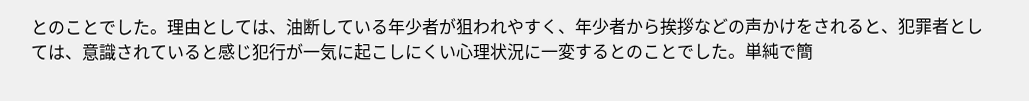とのことでした。理由としては、油断している年少者が狙われやすく、年少者から挨拶などの声かけをされると、犯罪者としては、意識されていると感じ犯行が一気に起こしにくい心理状況に一変するとのことでした。単純で簡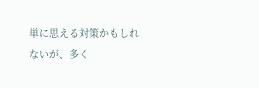単に思える対策かもしれないが、多く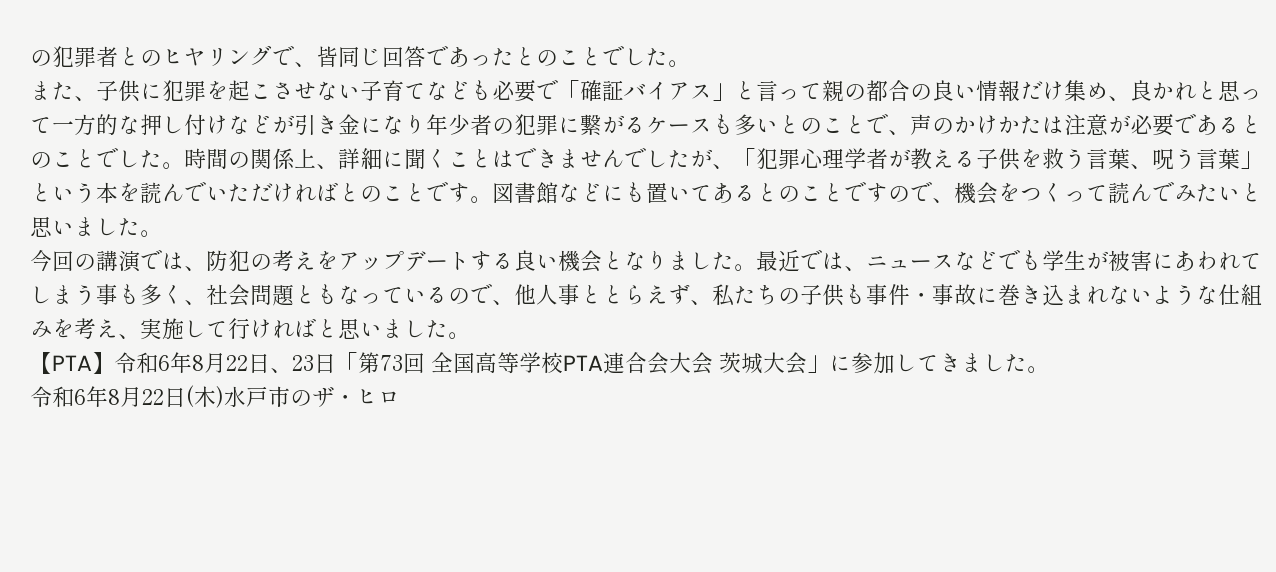の犯罪者とのヒヤリングで、皆同じ回答であったとのことでした。
また、子供に犯罪を起こさせない子育てなども必要で「確証バイアス」と言って親の都合の良い情報だけ集め、良かれと思って一方的な押し付けなどが引き金になり年少者の犯罪に繋がるケースも多いとのことで、声のかけかたは注意が必要であるとのことでした。時間の関係上、詳細に聞くことはできませんでしたが、「犯罪心理学者が教える子供を救う言葉、呪う言葉」という本を読んでいただければとのことです。図書館などにも置いてあるとのことですので、機会をつくって読んでみたいと思いました。
今回の講演では、防犯の考えをアップデートする良い機会となりました。最近では、ニュースなどでも学生が被害にあわれてしまう事も多く、社会問題ともなっているので、他人事ととらえず、私たちの子供も事件・事故に巻き込まれないような仕組みを考え、実施して行ければと思いました。
【PTA】令和6年8月22日、23日「第73回 全国高等学校PTA連合会大会 茨城大会」に参加してきました。
令和6年8月22日(木)水戸市のザ・ヒロ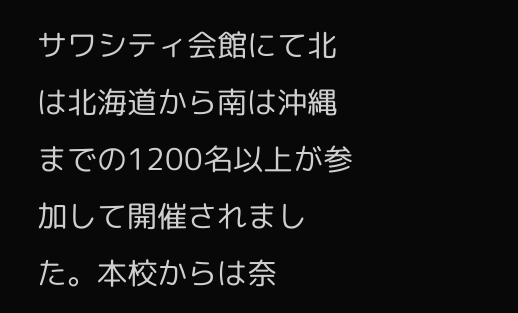サワシティ会館にて北は北海道から南は沖縄までの1200名以上が参加して開催されました。本校からは奈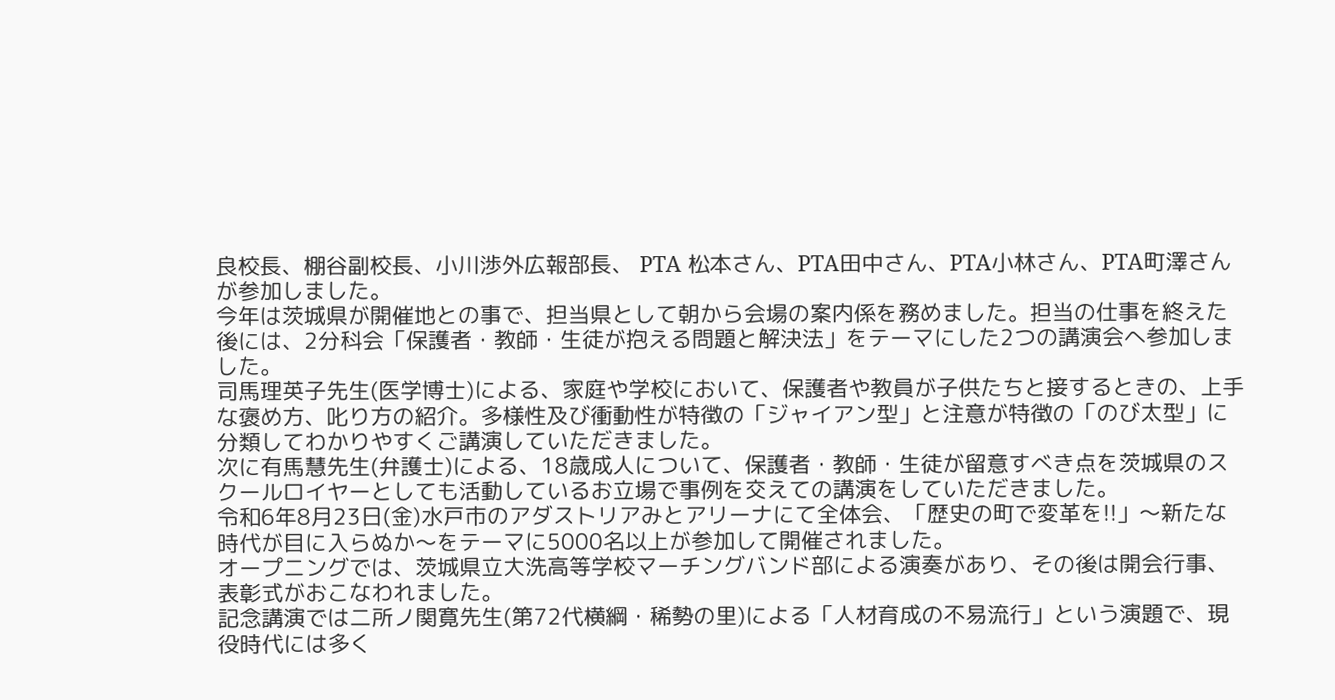良校長、棚谷副校長、小川渉外広報部長、 PTA 松本さん、PTA田中さん、PTA小林さん、PTA町澤さんが参加しました。
今年は茨城県が開催地との事で、担当県として朝から会場の案内係を務めました。担当の仕事を終えた後には、2分科会「保護者・教師・生徒が抱える問題と解決法」をテーマにした2つの講演会へ参加しました。
司馬理英子先生(医学博士)による、家庭や学校において、保護者や教員が子供たちと接するときの、上手な褒め方、叱り方の紹介。多様性及び衝動性が特徴の「ジャイアン型」と注意が特徴の「のび太型」に分類してわかりやすくご講演していただきました。
次に有馬慧先生(弁護士)による、18歳成人について、保護者・教師・生徒が留意すべき点を茨城県のスクールロイヤーとしても活動しているお立場で事例を交えての講演をしていただきました。
令和6年8月23日(金)水戸市のアダストリアみとアリーナにて全体会、「歴史の町で変革を!!」〜新たな時代が目に入らぬか〜をテーマに5000名以上が参加して開催されました。
オープニングでは、茨城県立大洗高等学校マーチングバンド部による演奏があり、その後は開会行事、表彰式がおこなわれました。
記念講演では二所ノ関寛先生(第72代横綱・稀勢の里)による「人材育成の不易流行」という演題で、現役時代には多く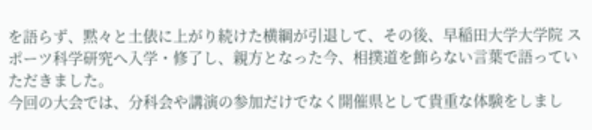を語らず、黙々と土俵に上がり続けた横綱が引退して、その後、早稲田大学大学院 スポーツ科学研究へ入学・修了し、親方となった今、相撲道を飾らない言葉で語っていただきました。
今回の大会では、分科会や講演の参加だけでなく開催県として貴重な体験をしまし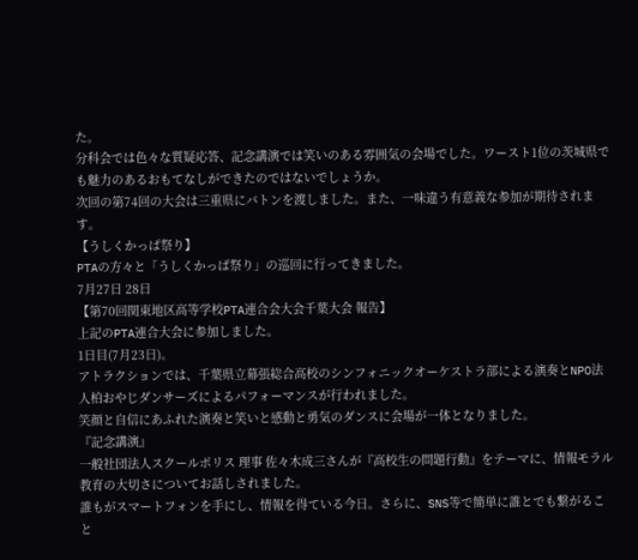た。
分科会では色々な質疑応答、記念講演では笑いのある雰囲気の会場でした。ワースト1位の茨城県でも魅力のあるおもてなしができたのではないでしょうか。
次回の第74回の大会は三重県にバトンを渡しました。また、一味違う有意義な参加が期待されます。
【うしくかっぱ祭り】
PTAの方々と「うしくかっぱ祭り」の巡回に行ってきました。
7月27日 28日
【第70回関東地区高等学校PTA連合会大会千葉大会 報告】
上記のPTA連合大会に参加しました。
1日目(7月23日)。
アトラクションでは、千葉県立幕張総合高校のシンフォニックオーケストラ部による演奏とNPO法人柏おやじダンサーズによるパフォーマンスが行われました。
笑顔と自信にあふれた演奏と笑いと感動と勇気のダンスに会場が一体となりました。
『記念講演』
一般社団法人スクールポリス 理事 佐々木成三さんが『高校生の問題行動』をテーマに、情報モラル教育の大切さについてお話しされました。
誰もがスマートフォンを手にし、情報を得ている今日。さらに、SNS等で簡単に誰とでも繋がること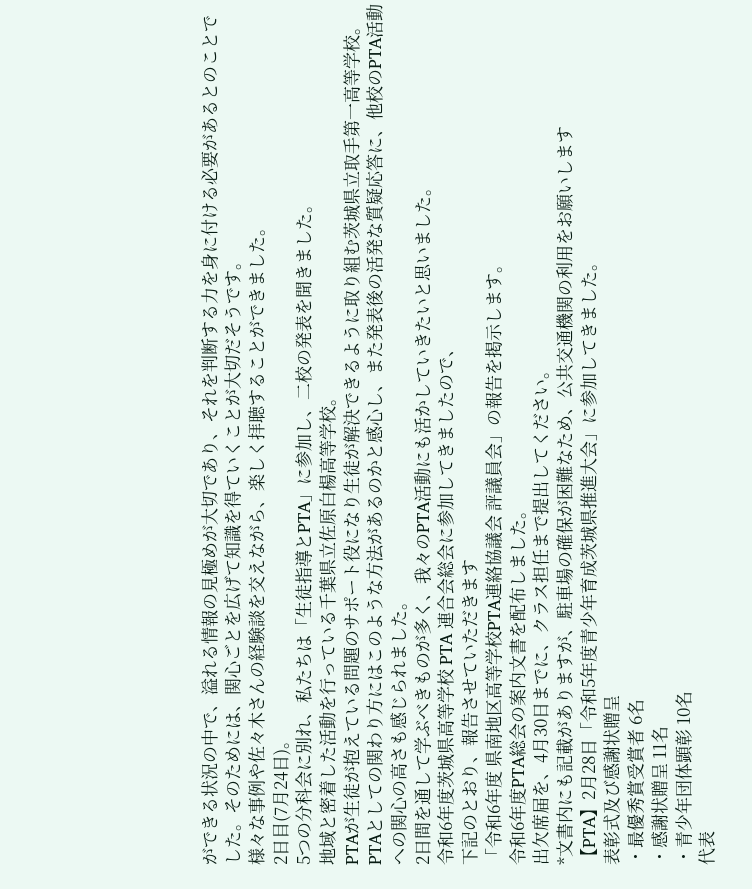ができる状況の中で、溢れる情報の見極めが大切であり、それを判断する力を身に付ける必要があるとのことでした。そのためには、関心ごとを広げて知識を得ていくことが大切だそうです。
様々な事例や佐々木さんの経験談を交えながら、楽しく拝聴することができました。
2日目(7月24日)。
5つの分科会に別れ、私たちは「生徒指導とPTA」に参加し、二校の発表を聞きました。
地域と密着した活動を行っている千葉県立佐原白楊高等学校。
PTAが生徒が抱えている問題のサポート役になり生徒が解決できるように取り組む茨城県立取手第一高等学校。
PTAとしての関わり方にはこのような方法があるのかと感心し、また発表後の活発な質疑応答に、他校のPTA活動への関心の高さも感じられました。
2日間を通して学ぶべきものが多く、我々のPTA活動にも活かしていきたいと思いました。
令和6年度茨城県高等学校 PTA 連合会総会に参加してきましたので、
下記のとおり、報告させていただきます
「令和6年度 県南地区高等学校PTA連絡協議会 評議員会」の報告を掲示します。
令和6年度PTA総会の案内文書を配布しました。
出欠席届を、4月30日までに、クラス担任まで提出してください。
*文書内にも記載がありますが、駐車場の確保が困難なため、公共交通機関の利用をお願いします
【PTA】2月28日「令和5年度青少年育成茨城県推進大会」に参加してきました。
表彰式及び感謝状贈呈
・最優秀賞受賞者 6名
・感謝状贈呈 11名
・青少年団体顕彰 10名
代表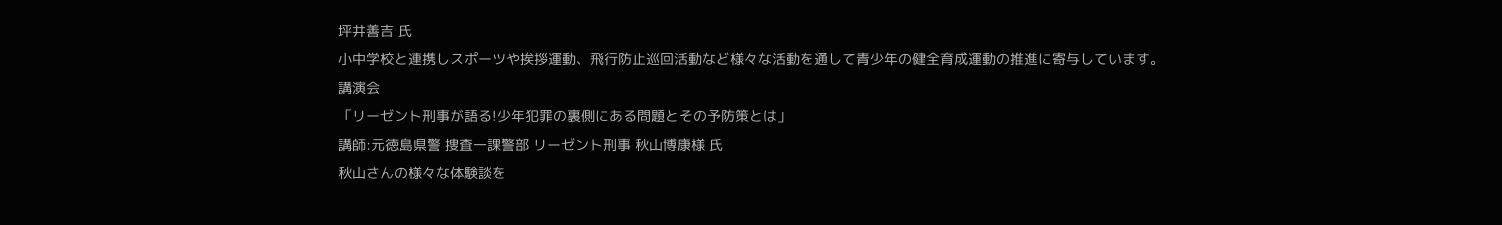坪井善吉 氏
小中学校と連携しスポーツや挨拶運動、飛行防止巡回活動など様々な活動を通して青少年の健全育成運動の推進に寄与しています。
講演会
「リーゼント刑事が語る!少年犯罪の裏側にある問題とその予防策とは」
講師:元徳島県警 捜査一課警部 リーゼント刑事 秋山博康様 氏
秋山さんの様々な体験談を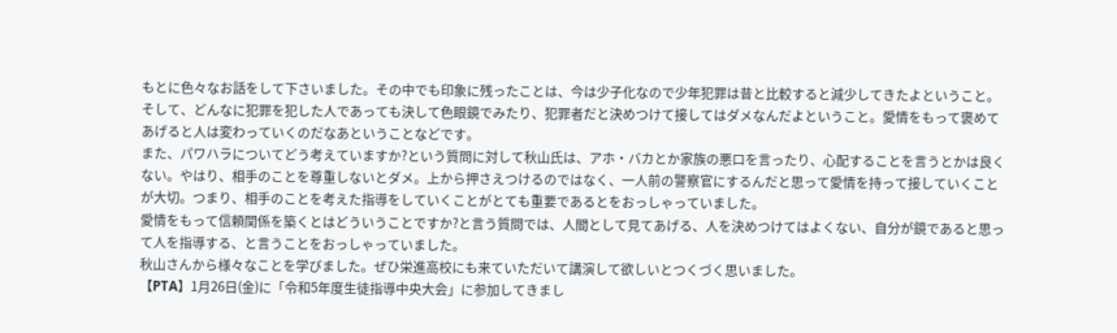もとに色々なお話をして下さいました。その中でも印象に残ったことは、今は少子化なので少年犯罪は昔と比較すると減少してきたよということ。そして、どんなに犯罪を犯した人であっても決して色眼鏡でみたり、犯罪者だと決めつけて接してはダメなんだよということ。愛情をもって褒めてあげると人は変わっていくのだなあということなどです。
また、パワハラについてどう考えていますか?という質問に対して秋山氏は、アホ・バカとか家族の悪口を言ったり、心配することを言うとかは良くない。やはり、相手のことを尊重しないとダメ。上から押さえつけるのではなく、一人前の警察官にするんだと思って愛情を持って接していくことが大切。つまり、相手のことを考えた指導をしていくことがとても重要であるとをおっしゃっていました。
愛情をもって信頼関係を築くとはどういうことですか?と言う質問では、人間として見てあげる、人を決めつけてはよくない、自分が鏡であると思って人を指導する、と言うことをおっしゃっていました。
秋山さんから様々なことを学びました。ぜひ栄進高校にも来ていただいて講演して欲しいとつくづく思いました。
【PTA】1月26日(金)に「令和5年度生徒指導中央大会」に参加してきまし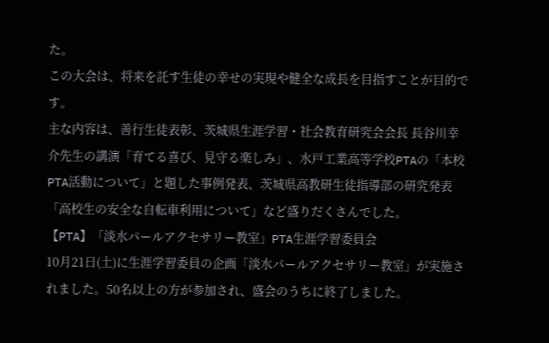た。
この大会は、将来を託す生徒の幸せの実現や健全な成長を目指すことが目的です。
主な内容は、善行生徒表彰、茨城県生涯学習・社会教育研究会会長 長谷川幸介先生の講演「育てる喜び、見守る楽しみ」、水戸工業高等学校PTAの「本校PTA活動について」と題した事例発表、茨城県高教研生徒指導部の研究発表「高校生の安全な自転車利用について」など盛りだくさんでした。
【PTA】「淡水パールアクセサリー教室」PTA生涯学習委員会
10月21日(土)に生涯学習委員の企画「淡水パールアクセサリー教室」が実施されました。50名以上の方が参加され、盛会のうちに終了しました。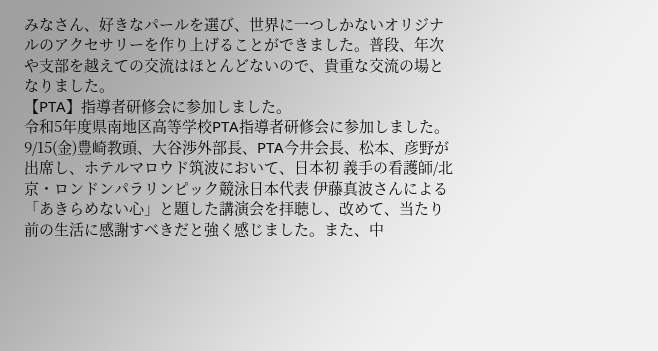みなさん、好きなパールを選び、世界に一つしかないオリジナルのアクセサリーを作り上げることができました。普段、年次や支部を越えての交流はほとんどないので、貴重な交流の場となりました。
【PTA】指導者研修会に参加しました。
令和5年度県南地区高等学校PTA指導者研修会に参加しました。
9/15(金)豊崎教頭、大谷渉外部長、PTA今井会長、松本、彦野が出席し、ホテルマロウド筑波において、日本初 義手の看護師/北京・ロンドンパラリンピック競泳日本代表 伊藤真波さんによる「あきらめない心」と題した講演会を拝聴し、改めて、当たり前の生活に感謝すべきだと強く感じました。また、中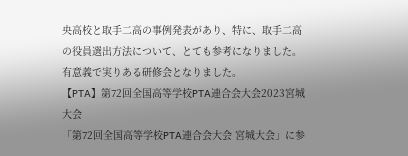央高校と取手二高の事例発表があり、特に、取手二高の役員選出方法について、とても参考になりました。有意義で実りある研修会となりました。
【PTA】第72回全国高等学校PTA連合会大会2023宮城大会
「第72回全国高等学校PTA連合会大会 宮城大会」に参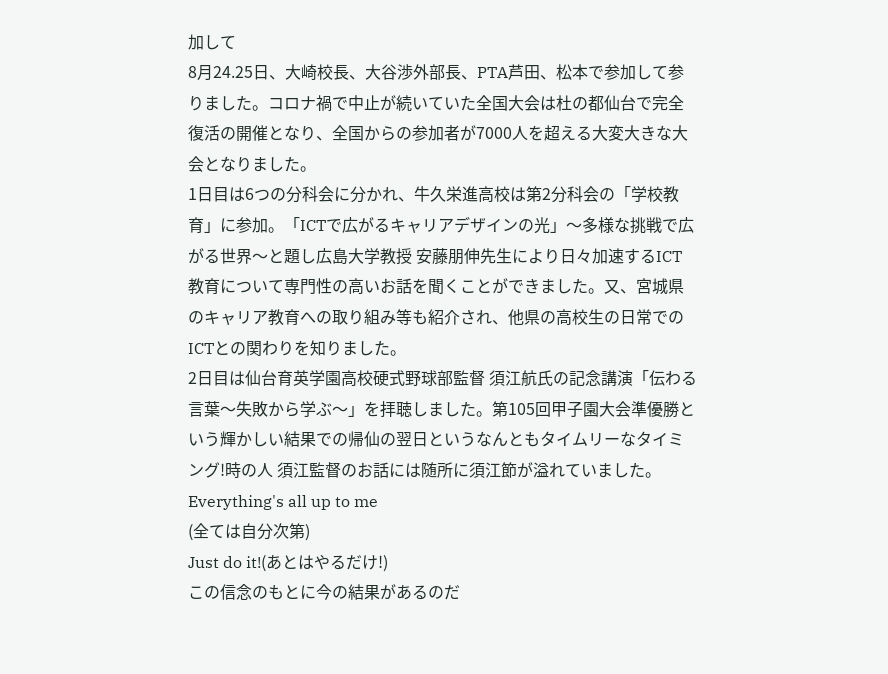加して
8月24.25日、大崎校長、大谷渉外部長、PTA芦田、松本で参加して参りました。コロナ禍で中止が続いていた全国大会は杜の都仙台で完全復活の開催となり、全国からの参加者が7000人を超える大変大きな大会となりました。
1日目は6つの分科会に分かれ、牛久栄進高校は第2分科会の「学校教育」に参加。「ICTで広がるキャリアデザインの光」〜多様な挑戦で広がる世界〜と題し広島大学教授 安藤朋伸先生により日々加速するICT教育について専門性の高いお話を聞くことができました。又、宮城県のキャリア教育への取り組み等も紹介され、他県の高校生の日常でのICTとの関わりを知りました。
2日目は仙台育英学園高校硬式野球部監督 須江航氏の記念講演「伝わる言葉〜失敗から学ぶ〜」を拝聴しました。第105回甲子園大会準優勝という輝かしい結果での帰仙の翌日というなんともタイムリーなタイミング!時の人 須江監督のお話には随所に須江節が溢れていました。
Everything's all up to me
(全ては自分次第)
Just do it!(あとはやるだけ!)
この信念のもとに今の結果があるのだ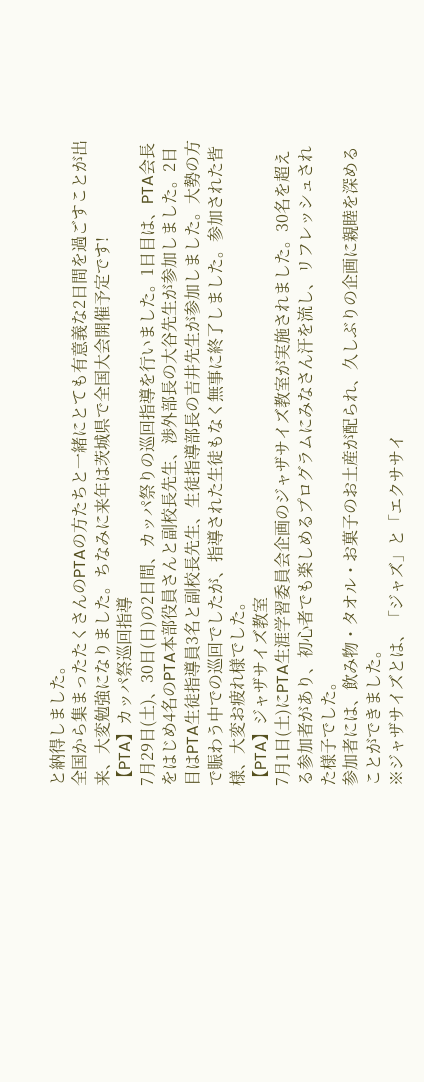と納得しました。
全国から集まったたくさんのPTAの方たちと一緒にとても有意義な2日間を過ごすことが出来、大変勉強になりました。ちなみに来年は茨城県で全国大会開催予定です!
【PTA】カッパ祭巡回指導
7月29日(土)、30日(日)の2日間、カッパ祭りの巡回指導を行いました。1日目は、PTA会長をはじめ4名のPTA本部役員さんと副校長先生、渉外部長の大谷先生が参加しました。2日目はPTA生徒指導員3名と副校長先生、生徒指導部長の吉井先生が参加しました。大勢の方で賑わう中での巡回でしたが、指導された生徒もなく無事に終了しました。参加された皆様、大変お疲れ様でした。
【PTA】ジャザサイズ教室
7月1日(土)にPTA生涯学習委員会企画のジャザサイズ教室が実施されました。30名を超える参加者があり、初心者でも楽しめるプログラムにみなさん汗を流し、リフレッシュされた様子でした。
参加者には、飲み物・タオル・お菓子のお土産が配られ、久しぶりの企画に親睦を深めることができました。
※ジャザサイズとは、「ジャズ」と「エクササイ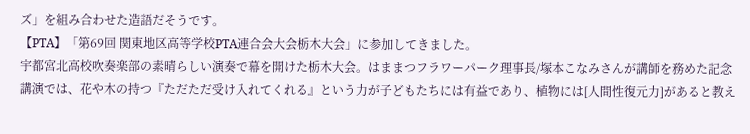ズ」を組み合わせた造語だそうです。
【PTA】「第69回 関東地区高等学校PTA連合会大会栃木大会」に参加してきました。
宇都宮北高校吹奏楽部の素晴らしい演奏で幕を開けた栃木大会。はままつフラワーパーク理事長/塚本こなみさんが講師を務めた記念講演では、花や木の持つ『ただただ受け入れてくれる』という力が子どもたちには有益であり、植物には[人間性復元力]があると教え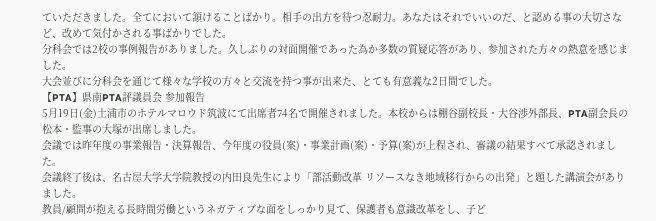ていただきました。全てにおいて頷けることばかり。相手の出方を待つ忍耐力。あなたはそれでいいのだ、と認める事の大切さなど、改めて気付かされる事ばかりでした。
分科会では2校の事例報告がありました。久しぶりの対面開催であった為か多数の質疑応答があり、参加された方々の熱意を感じました。
大会並びに分科会を通じて様々な学校の方々と交流を持つ事が出来た、とても有意義な2日間でした。
【PTA】県南PTA評議員会 参加報告
5月19日(金)土浦市のホテルマロウド筑波にて出席者74名で開催されました。本校からは棚谷副校長・大谷渉外部長、PTA副会長の松本・監事の大塚が出席しました。
会議では昨年度の事業報告・決算報告、今年度の役員(案)・事業計画(案)・予算(案)が上程され、審議の結果すべて承認されました。
会議終了後は、名古屋大学大学院教授の内田良先生により「部活動改革 リソースなき地域移行からの出発」と題した講演会がありました。
教員/顧問が抱える長時間労働というネガティブな面をしっかり見て、保護者も意識改革をし、子ど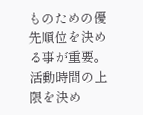ものための優先順位を決める事が重要。活動時間の上限を決め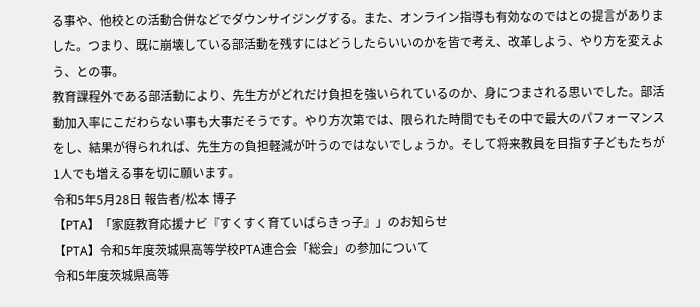る事や、他校との活動合併などでダウンサイジングする。また、オンライン指導も有効なのではとの提言がありました。つまり、既に崩壊している部活動を残すにはどうしたらいいのかを皆で考え、改革しよう、やり方を変えよう、との事。
教育課程外である部活動により、先生方がどれだけ負担を強いられているのか、身につまされる思いでした。部活動加入率にこだわらない事も大事だそうです。やり方次第では、限られた時間でもその中で最大のパフォーマンスをし、結果が得られれば、先生方の負担軽減が叶うのではないでしょうか。そして将来教員を目指す子どもたちが1人でも増える事を切に願います。
令和5年5月28日 報告者/松本 博子
【PTA】「家庭教育応援ナビ『すくすく育ていばらきっ子』」のお知らせ
【PTA】令和5年度茨城県高等学校PTA連合会「総会」の参加について
令和5年度茨城県高等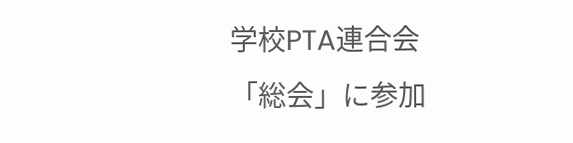学校PTA連合会「総会」に参加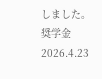しました。
奨学金
2026.4.23